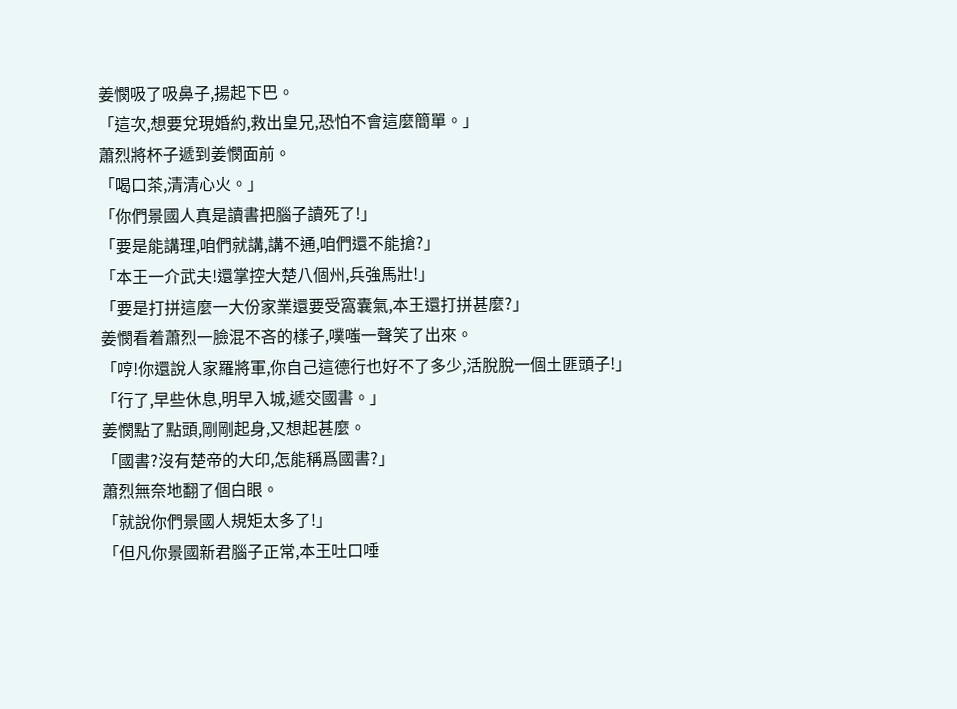姜憫吸了吸鼻子,揚起下巴。
「這次,想要兌現婚約,救出皇兄,恐怕不會這麼簡單。」
蕭烈將杯子遞到姜憫面前。
「喝口茶,清清心火。」
「你們景國人真是讀書把腦子讀死了!」
「要是能講理,咱們就講,講不通,咱們還不能搶?」
「本王一介武夫!還掌控大楚八個州,兵強馬壯!」
「要是打拼這麼一大份家業還要受窩囊氣,本王還打拼甚麼?」
姜憫看着蕭烈一臉混不吝的樣子,噗嗤一聲笑了出來。
「哼!你還說人家羅將軍,你自己這德行也好不了多少,活脫脫一個土匪頭子!」
「行了,早些休息,明早入城,遞交國書。」
姜憫點了點頭,剛剛起身,又想起甚麼。
「國書?沒有楚帝的大印,怎能稱爲國書?」
蕭烈無奈地翻了個白眼。
「就說你們景國人規矩太多了!」
「但凡你景國新君腦子正常,本王吐口唾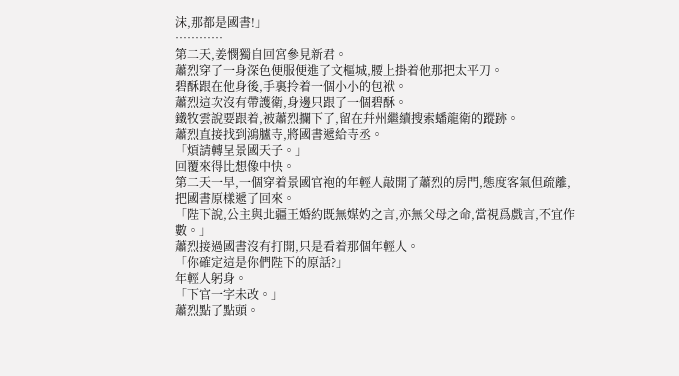沫,那都是國書!」
…………
第二天,姜憫獨自回宮參見新君。
蕭烈穿了一身深色便服便進了文樞城,腰上掛着他那把太平刀。
碧酥跟在他身後,手裏拎着一個小小的包袱。
蕭烈這次沒有帶護衛,身邊只跟了一個碧酥。
鐵牧雲說要跟着,被蕭烈攔下了,留在幷州繼續搜索蟠龍衛的蹤跡。
蕭烈直接找到鴻臚寺,將國書遞給寺丞。
「煩請轉呈景國天子。」
回覆來得比想像中快。
第二天一早,一個穿着景國官袍的年輕人敲開了蕭烈的房門,態度客氣但疏離,把國書原樣遞了回來。
「陛下說,公主與北疆王婚約既無媒妁之言,亦無父母之命,當視爲戲言,不宜作數。」
蕭烈接過國書沒有打開,只是看着那個年輕人。
「你確定這是你們陛下的原話?」
年輕人躬身。
「下官一字未改。」
蕭烈點了點頭。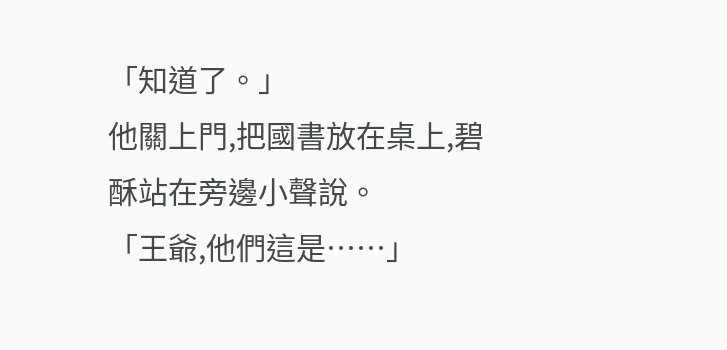「知道了。」
他關上門,把國書放在桌上,碧酥站在旁邊小聲說。
「王爺,他們這是……」